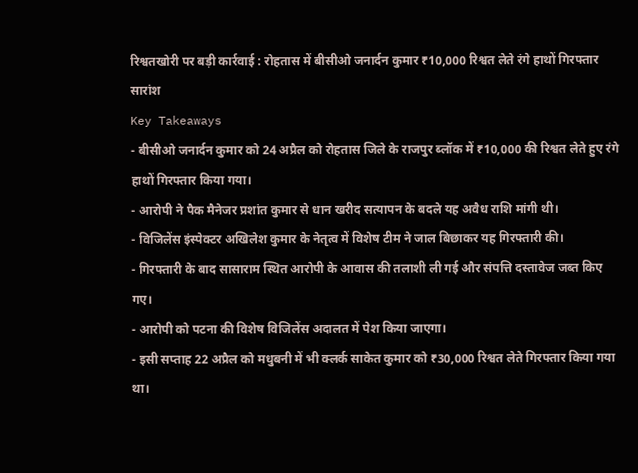रिश्वतखोरी पर बड़ी कार्रवाई : रोहतास में बीसीओ जनार्दन कुमार ₹10,000 रिश्वत लेते रंगे हाथों गिरफ्तार
सारांश
Key Takeaways
- बीसीओ जनार्दन कुमार को 24 अप्रैल को रोहतास जिले के राजपुर ब्लॉक में ₹10,000 की रिश्वत लेते हुए रंगे हाथों गिरफ्तार किया गया।
- आरोपी ने पैक मैनेजर प्रशांत कुमार से धान खरीद सत्यापन के बदले यह अवैध राशि मांगी थी।
- विजिलेंस इंस्पेक्टर अखिलेश कुमार के नेतृत्व में विशेष टीम ने जाल बिछाकर यह गिरफ्तारी की।
- गिरफ्तारी के बाद सासाराम स्थित आरोपी के आवास की तलाशी ली गई और संपत्ति दस्तावेज जब्त किए गए।
- आरोपी को पटना की विशेष विजिलेंस अदालत में पेश किया जाएगा।
- इसी सप्ताह 22 अप्रैल को मधुबनी में भी क्लर्क साकेत कुमार को ₹30,000 रिश्वत लेते गिरफ्तार किया गया था।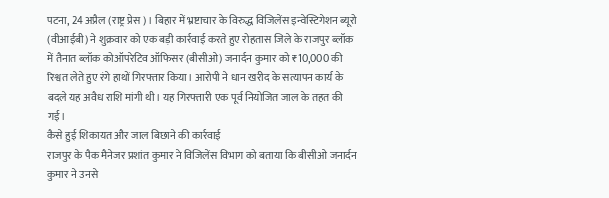पटना, 24 अप्रैल (राष्ट्र प्रेस)। बिहार में भ्रष्टाचार के विरुद्ध विजिलेंस इन्वेस्टिगेशन ब्यूरो (वीआईबी) ने शुक्रवार को एक बड़ी कार्रवाई करते हुए रोहतास जिले के राजपुर ब्लॉक में तैनात ब्लॉक कोऑपरेटिव ऑफिसर (बीसीओ) जनार्दन कुमार को ₹10,000 की रिश्वत लेते हुए रंगे हाथों गिरफ्तार किया। आरोपी ने धान खरीद के सत्यापन कार्य के बदले यह अवैध राशि मांगी थी। यह गिरफ्तारी एक पूर्व नियोजित जाल के तहत की गई।
कैसे हुई शिकायत और जाल बिछाने की कार्रवाई
राजपुर के पैक मैनेजर प्रशांत कुमार ने विजिलेंस विभाग को बताया कि बीसीओ जनार्दन कुमार ने उनसे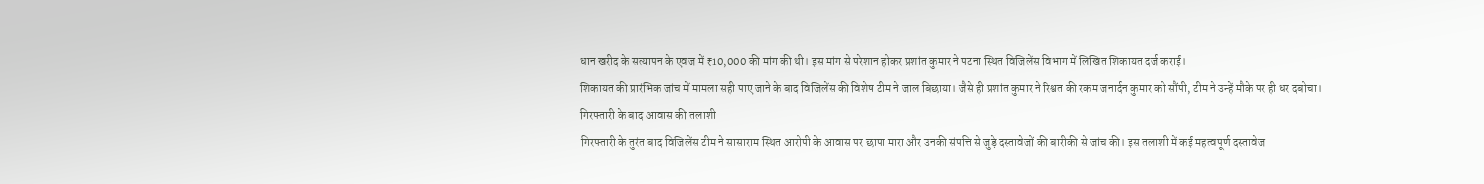धान खरीद के सत्यापन के एवज में ₹10,000 की मांग की थी। इस मांग से परेशान होकर प्रशांत कुमार ने पटना स्थित विजिलेंस विभाग में लिखित शिकायत दर्ज कराई।
शिकायत की प्रारंभिक जांच में मामला सही पाए जाने के बाद विजिलेंस की विशेष टीम ने जाल बिछाया। जैसे ही प्रशांत कुमार ने रिश्वत की रकम जनार्दन कुमार को सौंपी, टीम ने उन्हें मौके पर ही धर दबोचा।
गिरफ्तारी के बाद आवास की तलाशी
गिरफ्तारी के तुरंत बाद विजिलेंस टीम ने सासाराम स्थित आरोपी के आवास पर छापा मारा और उनकी संपत्ति से जुड़े दस्तावेजों की बारीकी से जांच की। इस तलाशी में कई महत्वपूर्ण दस्तावेज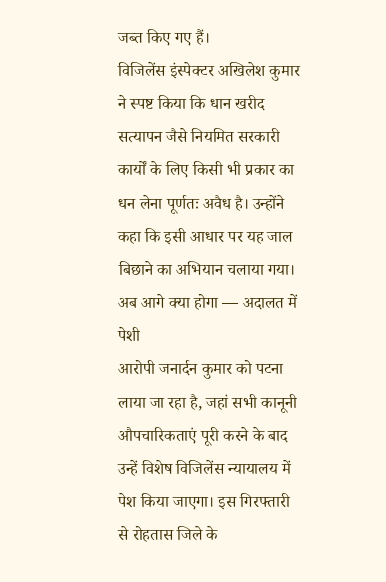जब्त किए गए हैं।
विजिलेंस इंस्पेक्टर अखिलेश कुमार ने स्पष्ट किया कि धान खरीद सत्यापन जैसे नियमित सरकारी कार्यों के लिए किसी भी प्रकार का धन लेना पूर्णतः अवैध है। उन्होंने कहा कि इसी आधार पर यह जाल बिछाने का अभियान चलाया गया।
अब आगे क्या होगा — अदालत में पेशी
आरोपी जनार्दन कुमार को पटना लाया जा रहा है, जहां सभी कानूनी औपचारिकताएं पूरी करने के बाद उन्हें विशेष विजिलेंस न्यायालय में पेश किया जाएगा। इस गिरफ्तारी से रोहतास जिले के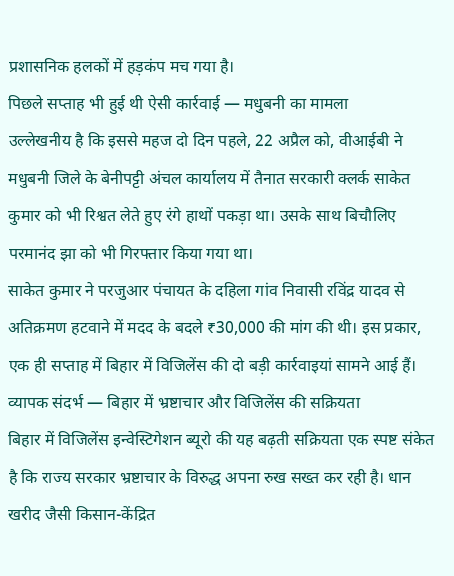प्रशासनिक हलकों में हड़कंप मच गया है।
पिछले सप्ताह भी हुई थी ऐसी कार्रवाई — मधुबनी का मामला
उल्लेखनीय है कि इससे महज दो दिन पहले, 22 अप्रैल को, वीआईबी ने मधुबनी जिले के बेनीपट्टी अंचल कार्यालय में तैनात सरकारी क्लर्क साकेत कुमार को भी रिश्वत लेते हुए रंगे हाथों पकड़ा था। उसके साथ बिचौलिए परमानंद झा को भी गिरफ्तार किया गया था।
साकेत कुमार ने परजुआर पंचायत के दहिला गांव निवासी रविंद्र यादव से अतिक्रमण हटवाने में मदद के बदले ₹30,000 की मांग की थी। इस प्रकार, एक ही सप्ताह में बिहार में विजिलेंस की दो बड़ी कार्रवाइयां सामने आई हैं।
व्यापक संदर्भ — बिहार में भ्रष्टाचार और विजिलेंस की सक्रियता
बिहार में विजिलेंस इन्वेस्टिगेशन ब्यूरो की यह बढ़ती सक्रियता एक स्पष्ट संकेत है कि राज्य सरकार भ्रष्टाचार के विरुद्ध अपना रुख सख्त कर रही है। धान खरीद जैसी किसान-केंद्रित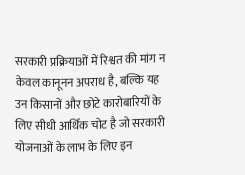सरकारी प्रक्रियाओं में रिश्वत की मांग न केवल कानूनन अपराध है, बल्कि यह उन किसानों और छोटे कारोबारियों के लिए सीधी आर्थिक चोट है जो सरकारी योजनाओं के लाभ के लिए इन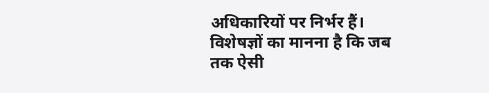अधिकारियों पर निर्भर हैं।
विशेषज्ञों का मानना है कि जब तक ऐसी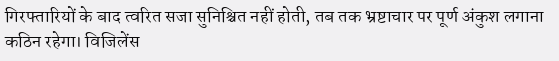गिरफ्तारियों के बाद त्वरित सजा सुनिश्चित नहीं होती, तब तक भ्रष्टाचार पर पूर्ण अंकुश लगाना कठिन रहेगा। विजिलेंस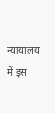न्यायालय में इस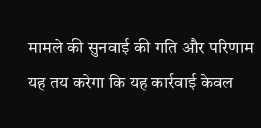मामले की सुनवाई की गति और परिणाम यह तय करेगा कि यह कार्रवाई केवल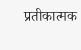प्रतीकात्मक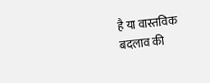है या वास्तविक बदलाव की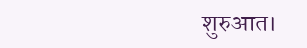शुरुआत।